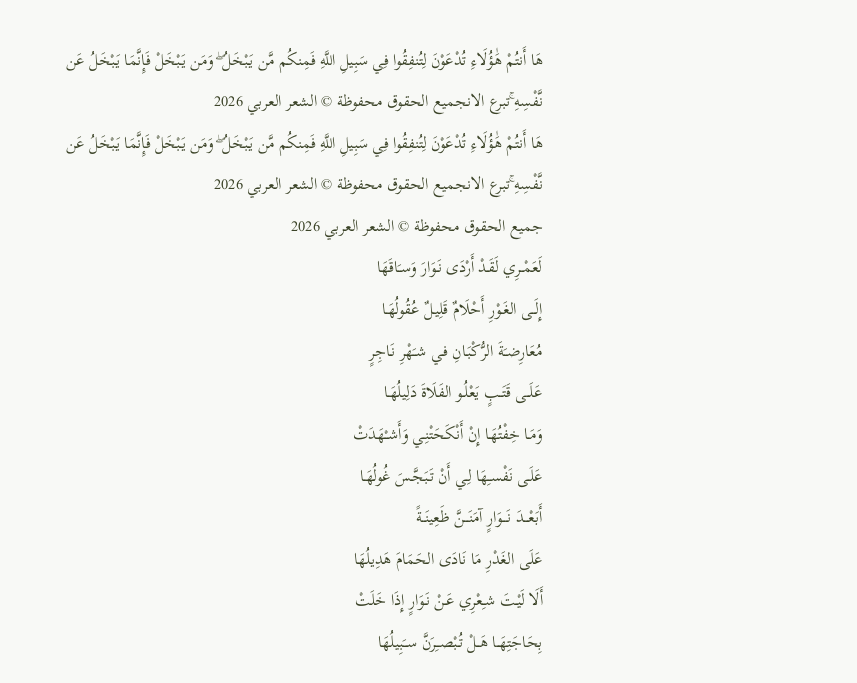هَا أَنتُمْ هَٰؤُلَاءِ تُدْعَوْنَ لِتُنفِقُوا فِي سَبِيلِ اللَّهِ فَمِنكُم مَّن يَبْخَلُ ۖ وَمَن يَبْخَلْ فَإِنَّمَا يَبْخَلُ عَن نَّفْسِهِ ۚتبرع الانجميع الحقوق محفوظة © الشعر العربي 2026
هَا أَنتُمْ هَٰؤُلَاءِ تُدْعَوْنَ لِتُنفِقُوا فِي سَبِيلِ اللَّهِ فَمِنكُم مَّن يَبْخَلُ ۖ وَمَن يَبْخَلْ فَإِنَّمَا يَبْخَلُ عَن نَّفْسِهِ ۚتبرع الانجميع الحقوق محفوظة © الشعر العربي 2026
جميع الحقوق محفوظة © الشعر العربي 2026
لَعَمْــرِي لَقَـدْ أَرْدَى نَـوَارَ وَسـَاقَهَا
إِلَــى الغَـوْرِ أَحْلَامٌ قَلِيـلٌ عُقُولُهَـا
مُعَارِضـَةَ الرُّكْبَـانِ فـي شـَهْرِ نَـاجِرٍ
عَلَــى قَتَــبٍ يَعْلُـو الفَلَاةَ دَلِيلُهَـا
وَمَـا خِفْتُهَـا إِنْ أَنْكَحَتْنِـي وَأَشـْهَدَتْ
عَلَـى نَفْسـِهَا لِـي أَنْ تَبَجَّـسَ غُولُهَـا
أَبَعْـــدَ نَـــوَارٍ آمَنَـــنَّ ظَعِينَــةً
عَلَى الغَدْرِ مَا نَادَى الحَمَامَ هَدِيلُهَا
أَلَا لَيْـتَ شـِعْرِي عَـنْ نَـوَارٍ إِذَا خَلَتْ
بِحَاجَتِهَــا هَــلْ تُبْصــِرَنَّ ســَبِيلُهَا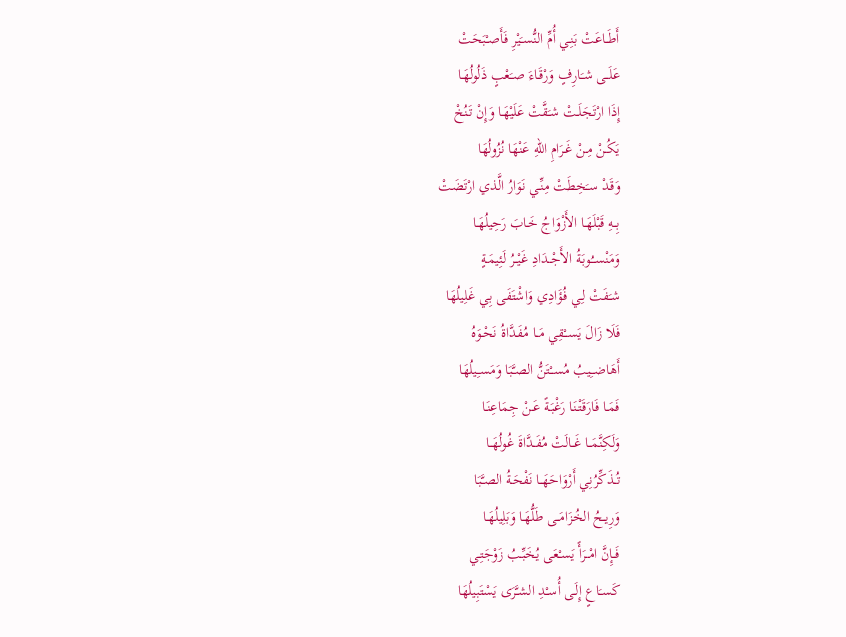أَطَــاعَتْ بَنِـي أُمِّ النُّسـَيْرِ فَأَصـْبَحَتْ
عَلَــى شـَارِفٍ وَرْقَـاءَ صـَعْبٍ ذَلُولُهَـا
إِذَا ارْتَجَلَـتْ شـَقَّتْ عَلَيْهَـا وَإِنْ تَنُخْ
يَكُـنْ مِـنْ غَـرَامِ اللهِ عَنْهَا نُزُولُهَا
وَقَـدْ سـَخِطَتْ مِنِّـي نَوَارُ الَّذي ارْتَضَتْ
بِــهِ قَبْلَهَـا الأَزْوَاجُ خَـابَ رَحِيلُهَـا
وَمَنْســُوبَةُ الأَجْــدَادِ غَيْــرُ لَئِيمَـةٍ
شـَفَتْ لِـي فُؤَادِي وَاشْتَفَى بِي غَلِيلُهَا
فَلَا زَالَ يَســْقِي مَــا مُفَـدَّاةُ نَحْـوَهُ
أَهَاضــِيبُ مُســْتَنُّ الصـَّبَا وَمَسـِيلُهَا
فَمَـا فَارَقَتْنَـا رَغْبَـةً عَـنْ جِمَاعِنَـا
وَلَكِنَّمَــا غَــالَتْ مُفَــدَّاةَ غُولُهَــا
تُــذَكِّرُنِي أَرْوَاحَهَــا نَفْحَـةُ الصـَّبَا
وَرِيــحُ الخُزَامَــى طَلُّهَـا وَبَلِيلُهَـا
فَــإِنَّ امْــرَأً يَسـْعَى يُخَبِّـبُ زَوْجَتِـي
كَسـَاعٍ إِلَـى أُسـْدِ الشـَّرَى يَسْتَبِيلُهَا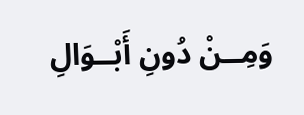وَمِــنْ دُونِ أَبْــوَالِ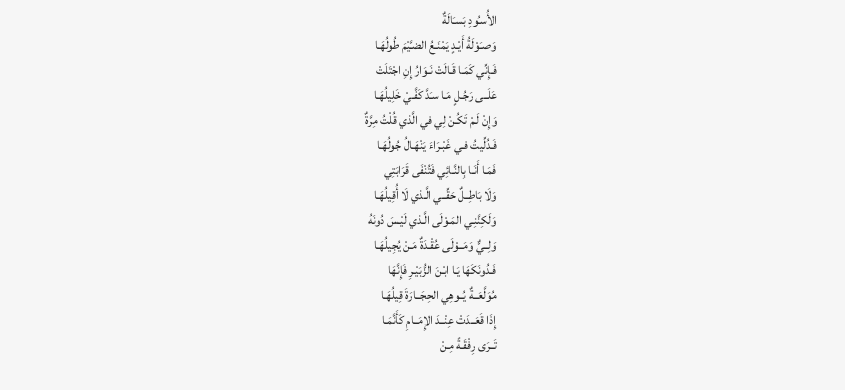الأُسـُودِ بَسـَالَةٌ
وَصـَوْلَةُ أَيْـدٍ يَمْنَـعُ الضـَّيْمَ طُولُهَـا
فَـإِنِّي كَمَـا قَـالَتْ نَـوَارُ إِنِ اجْتَلَتْ
عَلَــى رَجُـلٍ مَـا سـَدَّ كَفَّـيْ خَلِيلُهَـا
وَإِنْ لَـمْ تَكُـنْ لِي في الَّذي قُلْتُ مِرَّةٌ
فَـدُلِّيتُ فـي غَبْـرَاءَ يَنْهَـالُ جُولُهَـا
فَمَـا أَنَـا بِالنَّـائِي فَتُنْفَى قَرَابَتِي
وَلَا بَاطِــلٌ حَقِّــي الَّـذي لَا أُقِيلُهَـا
وَلَكِنَّنِـي المَـوْلَى الَّـذي لَيْـسَ دُونَهُ
وَلِــيٌّ وَمَــوْلَى عُقْـدَةٌ مَـنْ يُجِيلُهَـا
فَـدُونَكَهَا يَـا ابْـنَ الزُّبَيْـرِ فَإِنَّهَا
مُوَلَّعَــةٌ يُــوهِي الحِجَــارَةَ قِيلُهَـا
إِذَا قَعَــدَتْ عِنْــدَ الإِمَــامِ كَأَنَّمَـا
تَــرَى رِفْقَـةً مِـنْ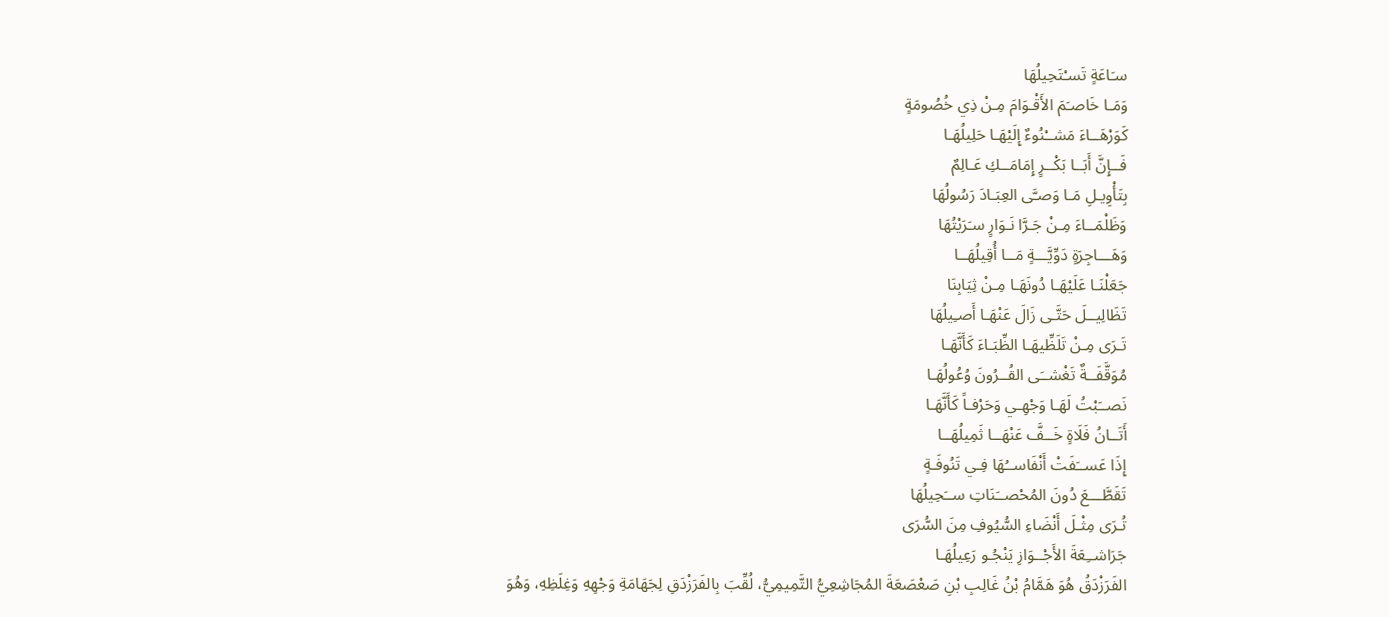سـَاعَةٍ تَسـْتَحِيلُهَا
وَمَـا خَاصـَمَ الأَقْـوَامَ مِـنْ ذِي خُصُومَةٍ
كَوَرْهَــاءَ مَشــْنُوءٌ إِلَيْهَـا حَلِيلُهَـا
فَــإِنَّ أَبَــا بَكْــرٍ إِمَامَــكِ عَـالِمٌ
بِتَأْوِيـلِ مَـا وَصـَّى العِبَـادَ رَسُولُهَا
وَظَلْمَــاءَ مِـنْ جَـرَّا نَـوَارٍ سـَرَيْتُهَا
وَهَـــاجِرَةٍ دَوِّيَّـــةٍ مَــا أُقِيلُهَــا
جَعَلْنَـا عَلَيْهَـا دُونَهَـا مِـنْ ثِيَابِنَا
تَظَالِيــلَ حَتَّـى زَالَ عَنْهَـا أَصـِيلُهَا
تَـرَى مِـنْ تَلَظِّيهَـا الظِّبَـاءَ كَأَنَّهَـا
مُوَقَّفَــةٌ تَغْشــَى القُــرُونَ وُعُولُهَـا
نَصــَبْتُ لَهَـا وَجْهِـي وَحَرْفـاً كَأَنَّهَـا
أَتَــانُ فَلَاةٍ خَــفَّ عَنْهَــا ثَمِيلُهَــا
إِذَا عَســَفَتْ أَنْفَاســُهَا فِـي تَنُوفَـةٍ
تَقَطَّـــعَ دُونَ المُحْصــَنَاتِ ســَحِيلُهَا
تُـرَى مِثْـلَ أَنْضَاءِ السُّيُوفِ مِنَ السُّرَى
جَرَاشــِعَةَ الأَجْــوَازِ يَنْجُـو رَعِيلُهَـا
الفَرَزْدَقُ هُوَ هَمَّامُ بْنُ غَالِبِ بْنِ صَعْصَعَةَ المُجَاشِعِيُّ التَّمِيمِيُّ، لُقِّبَ بِالفَرَزْدَقِ لِجَهَامَةِ وَجْهِهِ وَغِلَظِهِ، وَهُوَ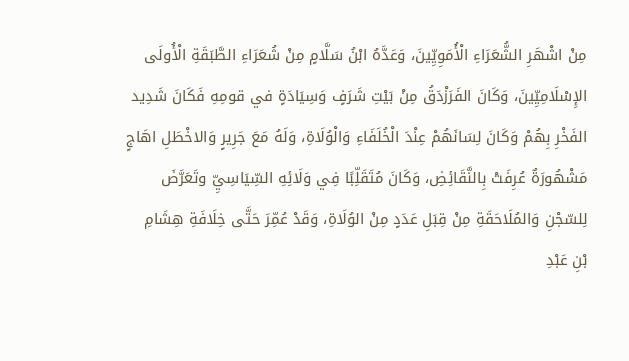مِنْ اشْهَرِ الشُّعَرَاءِ الْأُمَوِيِّينَ، وَعَدَّهُ ابْنُ سَلَّامٍ مِنْ شُعَرَاءِ الطَّبَقَةِ الْأُولَى الإِسْلَامِيِّينَ، وَكَانَ الفَرَزْدَقُ مِنْ بَيْتِ شَرَفٍ وَسِيَادَةٍ في قومِهِ فَكَانَ شَدِيد الفَخْرِ بِهُمْ وَكَانَ لِسَانَهُمْ عِنْدَ الْخُلَفَاءِ وَالْوُلَاةِ، وَلَهُ مَعَ جَرِيرٍ وَالاخْطَلِ اهَاجٍ مَشْهُورَةٌ عُرِفَتْ بِالنَّقَائِضِ، وَكَانَ مُتَقَلِّبًا فِي وَلَائِهِ السِّيَاسِيِّ وتَعَرَّضَ لِلسّجْنِ وَالمُلَاحَقَةِ مِنْ قِبَلِ عَدَدٍ مِنْ الوُلَاةِ، وَقَدْ عُمِّرَ حَتَّى خِلَافَةِ هِشَامِ بْنِ عَبْدِ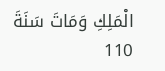الْمَلِكِ وَمَاتَ سَنَةَ 110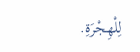لِلْهِجْرَةِ.